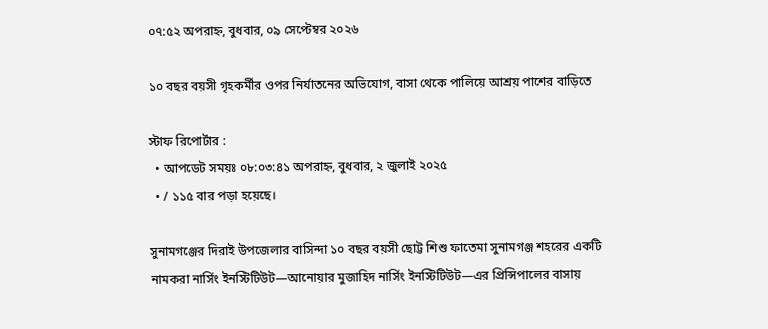০৭:৫২ অপরাহ্ন, বুধবার, ০৯ সেপ্টেম্বর ২০২৬

১০ বছর বয়সী গৃহকর্মীর ওপর নির্যাতনের অভিযোগ, বাসা থেকে পালিয়ে আশ্রয় পাশের বাড়িতে

স্টাফ রিপোর্টার :
  • আপডেট সময়ঃ ০৮:০৩:৪১ অপরাহ্ন, বুধবার, ২ জুলাই ২০২৫
  • / ১১৫ বার পড়া হয়েছে।

সুনামগঞ্জের দিরাই উপজেলার বাসিন্দা ১০ বছর বয়সী ছোট্ট শিশু ফাতেমা সুনামগঞ্জ শহরের একটি নামকরা নার্সিং ইনস্টিটিউট—আনোয়ার মুজাহিদ নার্সিং ইনস্টিটিউট—এর প্রিন্সিপালের বাসায়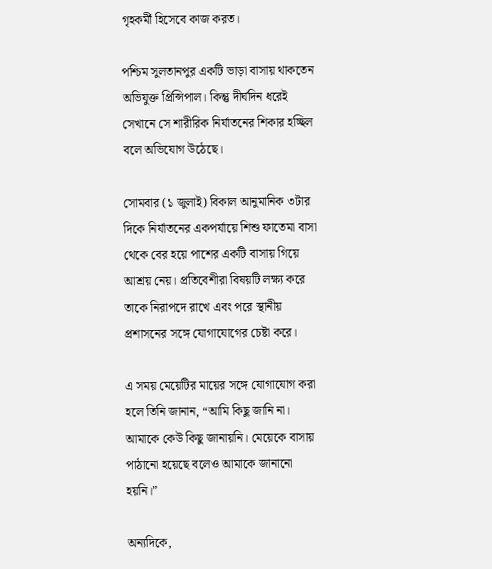গৃহকর্মী হিসেবে কাজ করত।

পশ্চিম সুলতানপুর একটি ভাড়া বাসায় থাকতেন অভিযুক্ত প্রিন্সিপাল। কিন্তু দীর্ঘদিন ধরেই সেখানে সে শারীরিক নির্যাতনের শিকার হচ্ছিল বলে অভিযোগ উঠেছে।

সোমবার (১ জুলাই) বিকাল আনুমানিক ৩টার দিকে নির্যাতনের একপর্যায়ে শিশু ফাতেমা বাসা থেকে বের হয়ে পাশের একটি বাসায় গিয়ে আশ্রয় নেয়। প্রতিবেশীরা বিষয়টি লক্ষ্য করে তাকে নিরাপদে রাখে এবং পরে স্থানীয় প্রশাসনের সঙ্গে যোগাযোগের চেষ্টা করে।

এ সময় মেয়েটির মায়ের সঙ্গে যোগাযোগ করা হলে তিনি জানান, “আমি কিছু জানি না। আমাকে কেউ কিছু জানায়নি। মেয়েকে বাসায় পাঠানো হয়েছে বলেও আমাকে জানানো হয়নি।”

অন্যদিকে,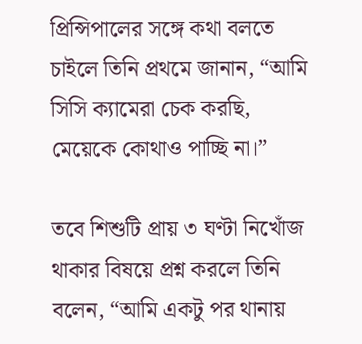প্রিন্সিপালের সঙ্গে কথা বলতে চাইলে তিনি প্রথমে জানান, “আমি সিসি ক্যামেরা চেক করছি, মেয়েকে কোথাও পাচ্ছি না।”

তবে শিশুটি প্রায় ৩ ঘণ্টা নিখোঁজ থাকার বিষয়ে প্রশ্ন করলে তিনি বলেন, “আমি একটু পর থানায়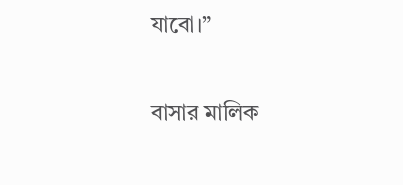যাবো।”

বাসার মালিক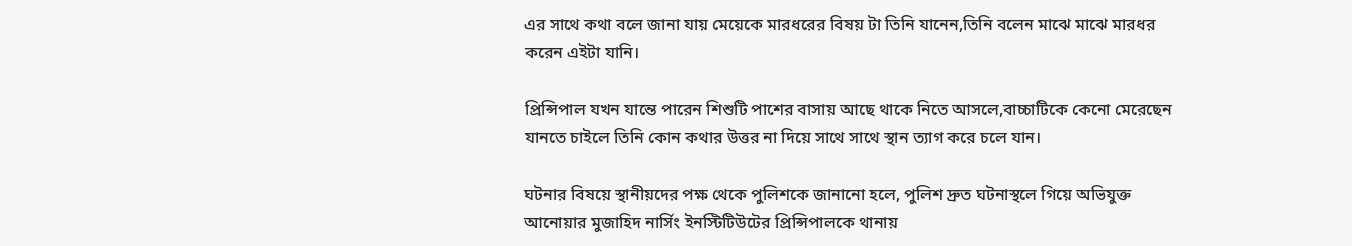এর সাথে কথা বলে জানা যায় মেয়েকে মারধরের বিষয় টা তিনি যানেন,তিনি বলেন মাঝে মাঝে মারধর করেন এইটা যানি।

প্রিন্সিপাল যখন যান্তে পারেন শিশুটি পাশের বাসায় আছে থাকে নিতে আসলে,বাচ্চাটিকে কেনো মেরেছেন যানতে চাইলে তিনি কোন কথার উত্তর না দিয়ে সাথে সাথে স্থান ত্যাগ করে চলে যান।

ঘটনার বিষয়ে স্থানীয়দের পক্ষ থেকে পুলিশকে জানানো হলে, পুলিশ দ্রুত ঘটনাস্থলে গিয়ে অভিযুক্ত আনোয়ার মুজাহিদ নার্সিং ইনস্টিটিউটের প্রিন্সিপালকে থানায়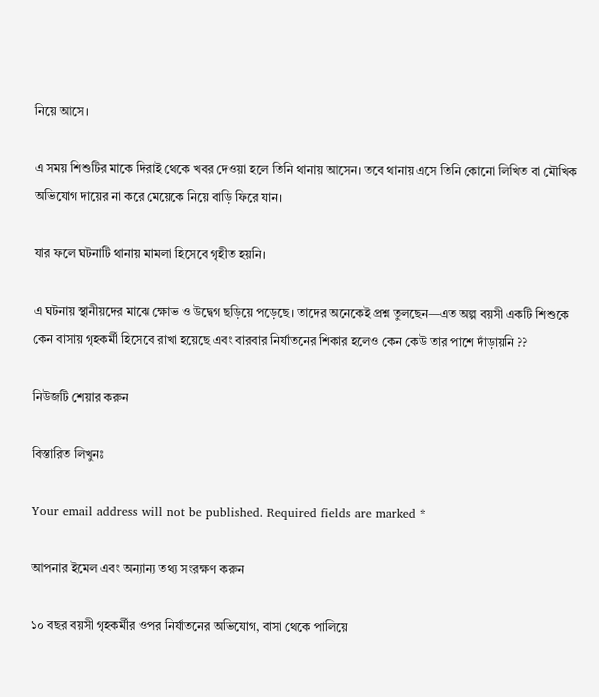নিয়ে আসে।

এ সময় শিশুটির মাকে দিরাই থেকে খবর দেওয়া হলে তিনি থানায় আসেন। তবে থানায় এসে তিনি কোনো লিখিত বা মৌখিক অভিযোগ দায়ের না করে মেয়েকে নিয়ে বাড়ি ফিরে যান।

যার ফলে ঘটনাটি থানায় মামলা হিসেবে গৃহীত হয়নি।

এ ঘটনায় স্থানীয়দের মাঝে ক্ষোভ ও উদ্বেগ ছড়িয়ে পড়েছে। তাদের অনেকেই প্রশ্ন তুলছেন—এত অল্প বয়সী একটি শিশুকে কেন বাসায় গৃহকর্মী হিসেবে রাখা হয়েছে এবং বারবার নির্যাতনের শিকার হলেও কেন কেউ তার পাশে দাঁড়ায়নি ??

নিউজটি শেয়ার করুন

বিস্তারিত লিখুনঃ

Your email address will not be published. Required fields are marked *

আপনার ইমেল এবং অন্যান্য তথ্য সংরক্ষণ করুন

১০ বছর বয়সী গৃহকর্মীর ওপর নির্যাতনের অভিযোগ, বাসা থেকে পালিয়ে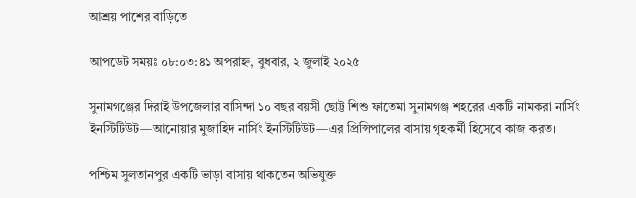আশ্রয় পাশের বাড়িতে

আপডেট সময়ঃ ০৮:০৩:৪১ অপরাহ্ন, বুধবার, ২ জুলাই ২০২৫

সুনামগঞ্জের দিরাই উপজেলার বাসিন্দা ১০ বছর বয়সী ছোট্ট শিশু ফাতেমা সুনামগঞ্জ শহরের একটি নামকরা নার্সিং ইনস্টিটিউট—আনোয়ার মুজাহিদ নার্সিং ইনস্টিটিউট—এর প্রিন্সিপালের বাসায় গৃহকর্মী হিসেবে কাজ করত।

পশ্চিম সুলতানপুর একটি ভাড়া বাসায় থাকতেন অভিযুক্ত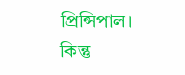প্রিন্সিপাল। কিন্তু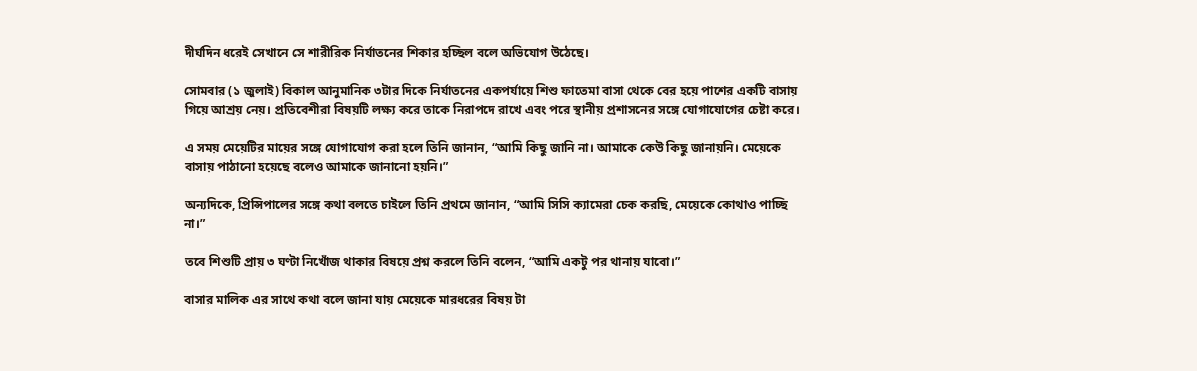দীর্ঘদিন ধরেই সেখানে সে শারীরিক নির্যাতনের শিকার হচ্ছিল বলে অভিযোগ উঠেছে।

সোমবার (১ জুলাই) বিকাল আনুমানিক ৩টার দিকে নির্যাতনের একপর্যায়ে শিশু ফাতেমা বাসা থেকে বের হয়ে পাশের একটি বাসায় গিয়ে আশ্রয় নেয়। প্রতিবেশীরা বিষয়টি লক্ষ্য করে তাকে নিরাপদে রাখে এবং পরে স্থানীয় প্রশাসনের সঙ্গে যোগাযোগের চেষ্টা করে।

এ সময় মেয়েটির মায়ের সঙ্গে যোগাযোগ করা হলে তিনি জানান, “আমি কিছু জানি না। আমাকে কেউ কিছু জানায়নি। মেয়েকে বাসায় পাঠানো হয়েছে বলেও আমাকে জানানো হয়নি।”

অন্যদিকে, প্রিন্সিপালের সঙ্গে কথা বলতে চাইলে তিনি প্রথমে জানান, “আমি সিসি ক্যামেরা চেক করছি, মেয়েকে কোথাও পাচ্ছি না।”

তবে শিশুটি প্রায় ৩ ঘণ্টা নিখোঁজ থাকার বিষয়ে প্রশ্ন করলে তিনি বলেন, “আমি একটু পর থানায় যাবো।”

বাসার মালিক এর সাথে কথা বলে জানা যায় মেয়েকে মারধরের বিষয় টা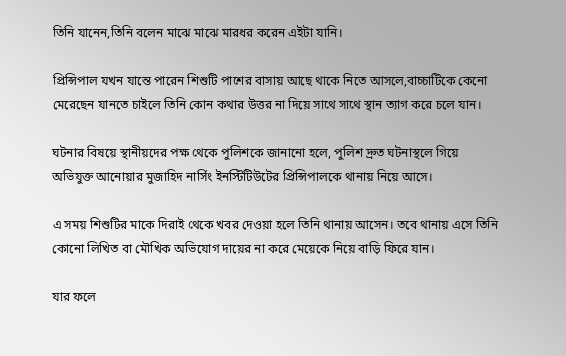তিনি যানেন,তিনি বলেন মাঝে মাঝে মারধর করেন এইটা যানি।

প্রিন্সিপাল যখন যান্তে পারেন শিশুটি পাশের বাসায় আছে থাকে নিতে আসলে,বাচ্চাটিকে কেনো মেরেছেন যানতে চাইলে তিনি কোন কথার উত্তর না দিয়ে সাথে সাথে স্থান ত্যাগ করে চলে যান।

ঘটনার বিষয়ে স্থানীয়দের পক্ষ থেকে পুলিশকে জানানো হলে, পুলিশ দ্রুত ঘটনাস্থলে গিয়ে অভিযুক্ত আনোয়ার মুজাহিদ নার্সিং ইনস্টিটিউটের প্রিন্সিপালকে থানায় নিয়ে আসে।

এ সময় শিশুটির মাকে দিরাই থেকে খবর দেওয়া হলে তিনি থানায় আসেন। তবে থানায় এসে তিনি কোনো লিখিত বা মৌখিক অভিযোগ দায়ের না করে মেয়েকে নিয়ে বাড়ি ফিরে যান।

যার ফলে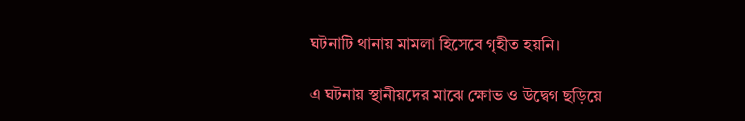ঘটনাটি থানায় মামলা হিসেবে গৃহীত হয়নি।

এ ঘটনায় স্থানীয়দের মাঝে ক্ষোভ ও উদ্বেগ ছড়িয়ে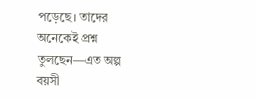পড়েছে। তাদের অনেকেই প্রশ্ন তুলছেন—এত অল্প বয়সী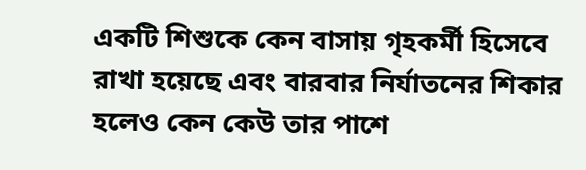একটি শিশুকে কেন বাসায় গৃহকর্মী হিসেবে রাখা হয়েছে এবং বারবার নির্যাতনের শিকার হলেও কেন কেউ তার পাশে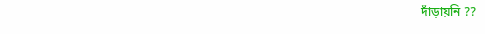দাঁড়ায়নি ??